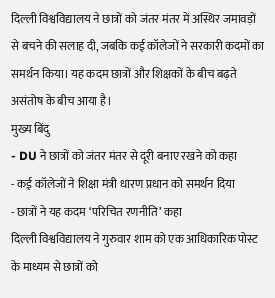दिल्ली विश्वविद्यालय ने छात्रों को जंतर मंतर में अस्थिर जमावड़ों से बचने की सलाह दी, जबकि कई कॉलेजों ने सरकारी कदमों का समर्थन किया। यह कदम छात्रों और शिक्षकों के बीच बढ़ते असंतोष के बीच आया है।
मुख्य बिंदु
- DU ने छात्रों को जंतर मंतर से दूरी बनाए रखने को कहा
- कई कॉलेजों ने शिक्षा मंत्री धारण प्रधान को समर्थन दिया
- छात्रों ने यह कदम ‘परिचित रणनीति’ कहा
दिल्ली विश्वविद्यालय ने गुरुवार शाम को एक आधिकारिक पोस्ट के माध्यम से छात्रों को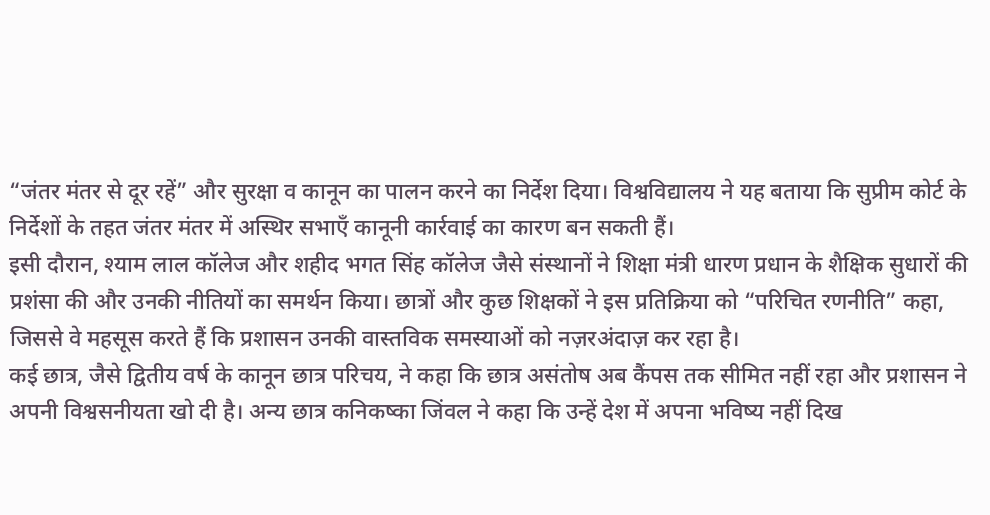“जंतर मंतर से दूर रहें” और सुरक्षा व कानून का पालन करने का निर्देश दिया। विश्वविद्यालय ने यह बताया कि सुप्रीम कोर्ट के निर्देशों के तहत जंतर मंतर में अस्थिर सभाएँ कानूनी कार्रवाई का कारण बन सकती हैं।
इसी दौरान, श्याम लाल कॉलेज और शहीद भगत सिंह कॉलेज जैसे संस्थानों ने शिक्षा मंत्री धारण प्रधान के शैक्षिक सुधारों की प्रशंसा की और उनकी नीतियों का समर्थन किया। छात्रों और कुछ शिक्षकों ने इस प्रतिक्रिया को “परिचित रणनीति” कहा, जिससे वे महसूस करते हैं कि प्रशासन उनकी वास्तविक समस्याओं को नज़रअंदाज़ कर रहा है।
कई छात्र, जैसे द्वितीय वर्ष के कानून छात्र परिचय, ने कहा कि छात्र असंतोष अब कैंपस तक सीमित नहीं रहा और प्रशासन ने अपनी विश्वसनीयता खो दी है। अन्य छात्र कनिकष्का जिंवल ने कहा कि उन्हें देश में अपना भविष्य नहीं दिख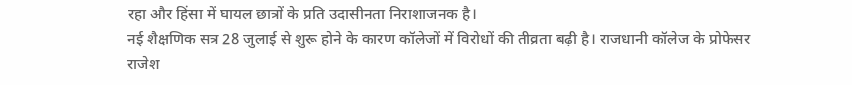रहा और हिंसा में घायल छात्रों के प्रति उदासीनता निराशाजनक है।
नई शैक्षणिक सत्र 28 जुलाई से शुरू होने के कारण कॉलेजों में विरोधों की तीव्रता बढ़ी है। राजधानी कॉलेज के प्रोफेसर राजेश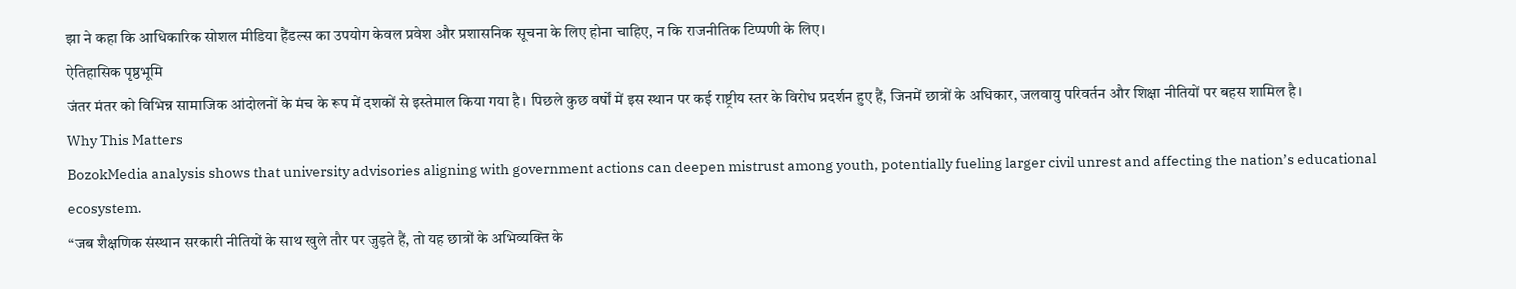झा ने कहा कि आधिकारिक सोशल मीडिया हैंडल्स का उपयोग केवल प्रवेश और प्रशासनिक सूचना के लिए होना चाहिए, न कि राजनीतिक टिप्पणी के लिए।
ऐतिहासिक पृष्ठभूमि
जंतर मंतर को विभिन्न सामाजिक आंदोलनों के मंच के रूप में दशकों से इस्तेमाल किया गया है। पिछले कुछ वर्षों में इस स्थान पर कई राष्ट्रीय स्तर के विरोध प्रदर्शन हुए हैं, जिनमें छात्रों के अधिकार, जलवायु परिवर्तन और शिक्षा नीतियों पर बहस शामिल है।
Why This Matters
BozokMedia analysis shows that university advisories aligning with government actions can deepen mistrust among youth, potentially fueling larger civil unrest and affecting the nation’s educational ecosystem.
“जब शैक्षणिक संस्थान सरकारी नीतियों के साथ खुले तौर पर जुड़ते हैं, तो यह छात्रों के अभिव्यक्ति के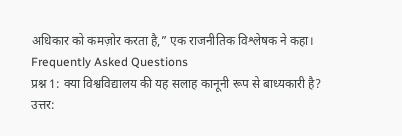अधिकार को कमज़ोर करता है,” एक राजनीतिक विश्लेषक ने कहा।
Frequently Asked Questions
प्रश्न 1: क्या विश्वविद्यालय की यह सलाह कानूनी रूप से बाध्यकारी है?
उत्तर: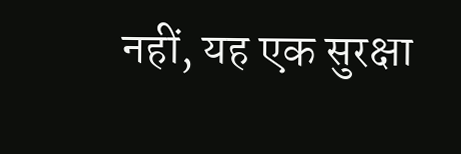नहीं, यह एक सुरक्षा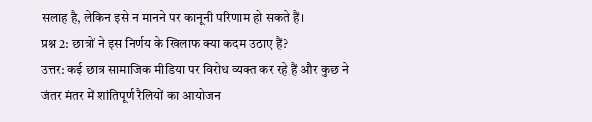सलाह है, लेकिन इसे न मानने पर कानूनी परिणाम हो सकते हैं।
प्रश्न 2: छात्रों ने इस निर्णय के खिलाफ क्या कदम उठाए हैं?
उत्तर: कई छात्र सामाजिक मीडिया पर विरोध व्यक्त कर रहे हैं और कुछ ने जंतर मंतर में शांतिपूर्ण रैलियों का आयोजन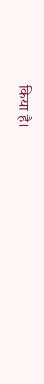किया है।